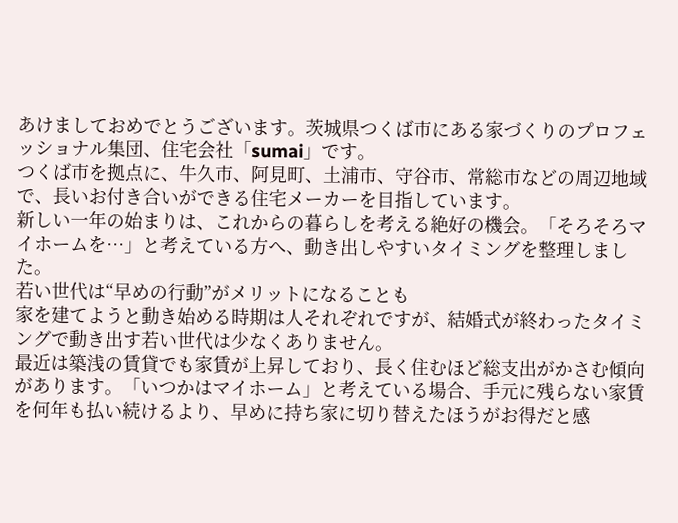あけましておめでとうございます。茨城県つくば市にある家づくりのプロフェッショナル集団、住宅会社「sumai」です。
つくば市を拠点に、牛久市、阿見町、土浦市、守谷市、常総市などの周辺地域で、長いお付き合いができる住宅メーカーを目指しています。
新しい一年の始まりは、これからの暮らしを考える絶好の機会。「そろそろマイホームを…」と考えている方へ、動き出しやすいタイミングを整理しました。
若い世代は“早めの行動”がメリットになることも
家を建てようと動き始める時期は人それぞれですが、結婚式が終わったタイミングで動き出す若い世代は少なくありません。
最近は築浅の賃貸でも家賃が上昇しており、長く住むほど総支出がかさむ傾向があります。「いつかはマイホーム」と考えている場合、手元に残らない家賃を何年も払い続けるより、早めに持ち家に切り替えたほうがお得だと感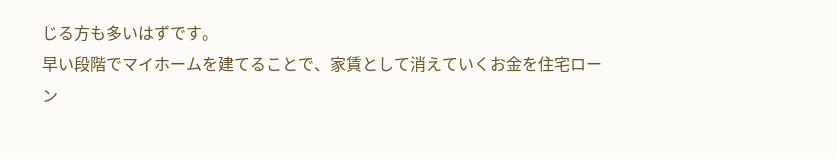じる方も多いはずです。
早い段階でマイホームを建てることで、家賃として消えていくお金を住宅ローン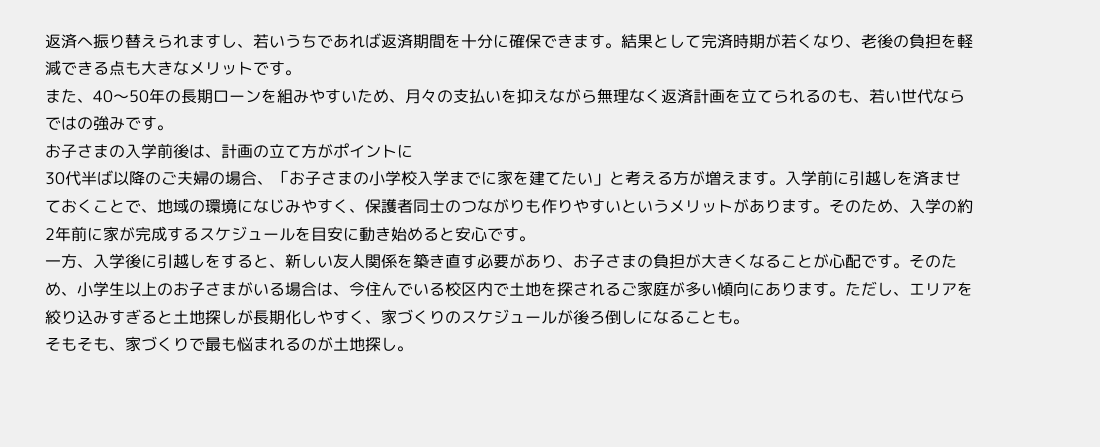返済へ振り替えられますし、若いうちであれば返済期間を十分に確保できます。結果として完済時期が若くなり、老後の負担を軽減できる点も大きなメリットです。
また、40〜50年の長期ローンを組みやすいため、月々の支払いを抑えながら無理なく返済計画を立てられるのも、若い世代ならではの強みです。
お子さまの入学前後は、計画の立て方がポイントに
30代半ば以降のご夫婦の場合、「お子さまの小学校入学までに家を建てたい」と考える方が増えます。入学前に引越しを済ませておくことで、地域の環境になじみやすく、保護者同士のつながりも作りやすいというメリットがあります。そのため、入学の約2年前に家が完成するスケジュールを目安に動き始めると安心です。
一方、入学後に引越しをすると、新しい友人関係を築き直す必要があり、お子さまの負担が大きくなることが心配です。そのため、小学生以上のお子さまがいる場合は、今住んでいる校区内で土地を探されるご家庭が多い傾向にあります。ただし、エリアを絞り込みすぎると土地探しが長期化しやすく、家づくりのスケジュールが後ろ倒しになることも。
そもそも、家づくりで最も悩まれるのが土地探し。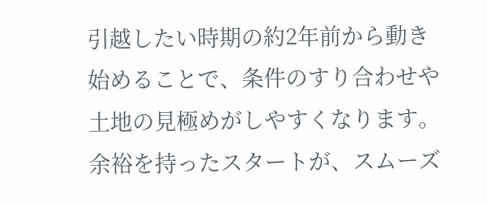引越したい時期の約2年前から動き始めることで、条件のすり合わせや土地の見極めがしやすくなります。余裕を持ったスタートが、スムーズ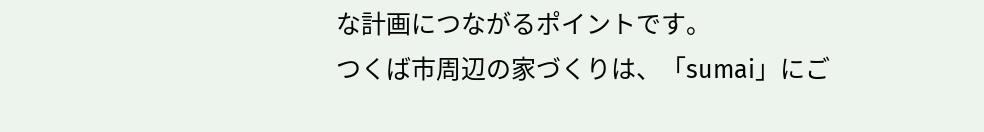な計画につながるポイントです。
つくば市周辺の家づくりは、「sumai」にご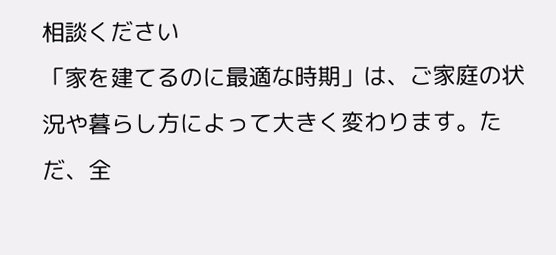相談ください
「家を建てるのに最適な時期」は、ご家庭の状況や暮らし方によって大きく変わります。ただ、全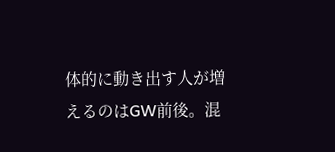体的に動き出す人が増えるのはGW前後。混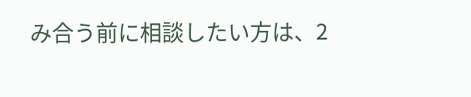み合う前に相談したい方は、2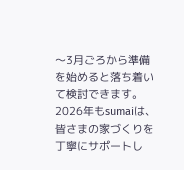〜3月ごろから準備を始めると落ち着いて検討できます。
2026年もsumaiは、皆さまの家づくりを丁寧にサポートし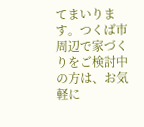てまいります。つくば市周辺で家づくりをご検討中の方は、お気軽に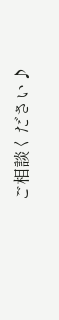ご相談ください♪